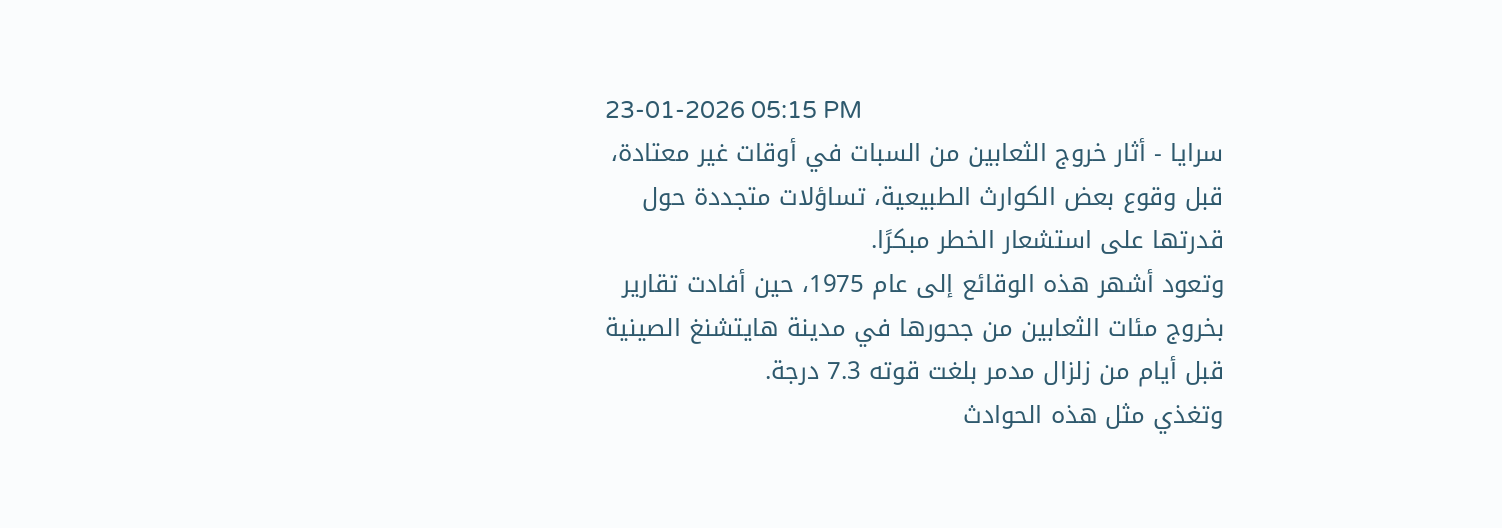23-01-2026 05:15 PM
سرايا - أثار خروج الثعابين من السبات في أوقات غير معتادة، قبل وقوع بعض الكوارث الطبيعية، تساؤلات متجددة حول قدرتها على استشعار الخطر مبكرًا.
وتعود أشهر هذه الوقائع إلى عام 1975، حين أفادت تقارير بخروج مئات الثعابين من جحورها في مدينة هايتشنغ الصينية قبل أيام من زلزال مدمر بلغت قوته 7.3 درجة.
وتغذي مثل هذه الحوادث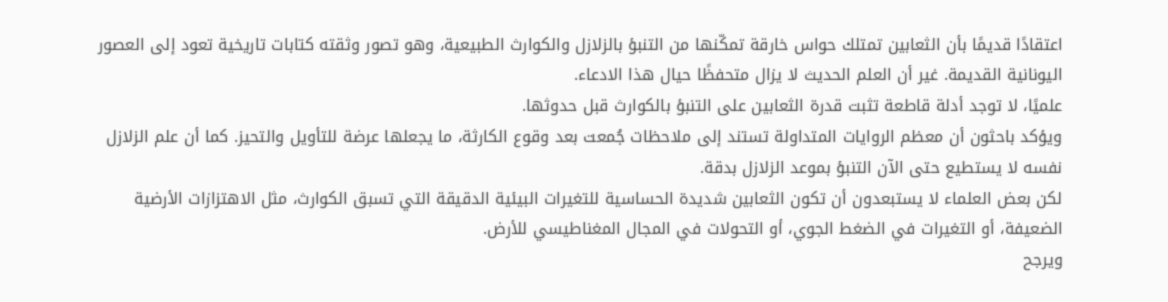اعتقادًا قديمًا بأن الثعابين تمتلك حواس خارقة تمكّنها من التنبؤ بالزلازل والكوارث الطبيعية، وهو تصور وثقته كتابات تاريخية تعود إلى العصور اليونانية القديمة. غير أن العلم الحديث لا يزال متحفظًا حيال هذا الادعاء.
علميًا، لا توجد أدلة قاطعة تثبت قدرة الثعابين على التنبؤ بالكوارث قبل حدوثها.
ويؤكد باحثون أن معظم الروايات المتداولة تستند إلى ملاحظات جُمعت بعد وقوع الكارثة، ما يجعلها عرضة للتأويل والتحيز. كما أن علم الزلازل نفسه لا يستطيع حتى الآن التنبؤ بموعد الزلازل بدقة.
لكن بعض العلماء لا يستبعدون أن تكون الثعابين شديدة الحساسية للتغيرات البيئية الدقيقة التي تسبق الكوارث، مثل الاهتزازات الأرضية الضعيفة، أو التغيرات في الضغط الجوي، أو التحولات في المجال المغناطيسي للأرض.
ويرجح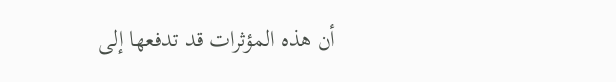أن هذه المؤثرات قد تدفعها إلى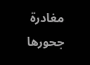مغادرة جحورها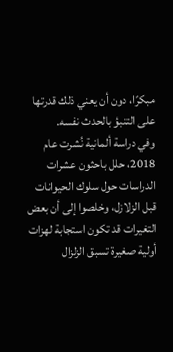مبكرًا، دون أن يعني ذلك قدرتها على التنبؤ بالحدث نفسه.
وفي دراسة ألمانية نُشرت عام 2018، حلل باحثون عشرات الدراسات حول سلوك الحيوانات قبل الزلازل، وخلصوا إلى أن بعض التغيرات قد تكون استجابة لهزات أولية صغيرة تسبق الزلزال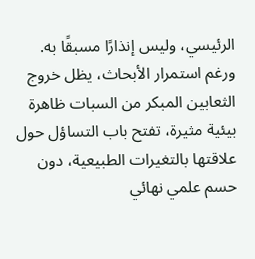الرئيسي، وليس إنذارًا مسبقًا به.
ورغم استمرار الأبحاث، يظل خروج الثعابين المبكر من السبات ظاهرة بيئية مثيرة، تفتح باب التساؤل حول علاقتها بالتغيرات الطبيعية، دون حسم علمي نهائي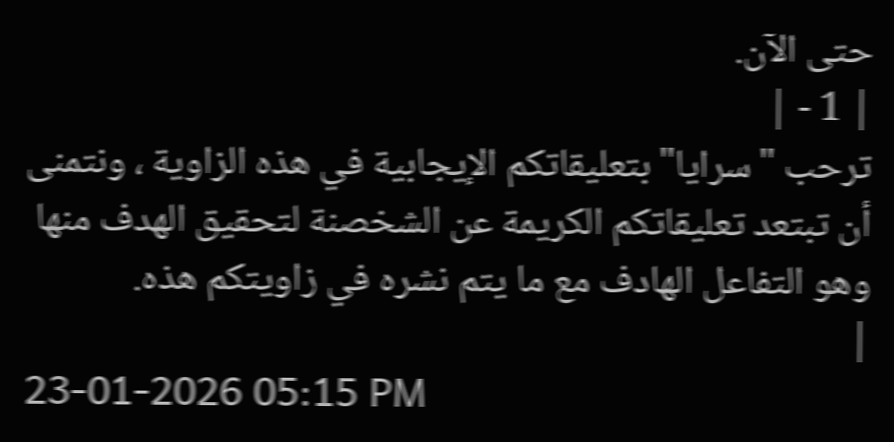حتى الآن.
| 1 - |
ترحب "سرايا" بتعليقاتكم الإيجابية في هذه الزاوية ، ونتمنى أن تبتعد تعليقاتكم الكريمة عن الشخصنة لتحقيق الهدف منها وهو التفاعل الهادف مع ما يتم نشره في زاويتكم هذه.
|
23-01-2026 05:15 PM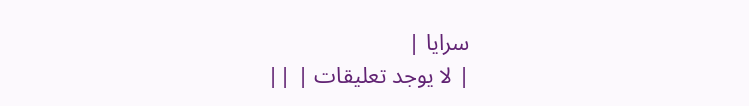سرايا |
| لا يوجد تعليقات | ||